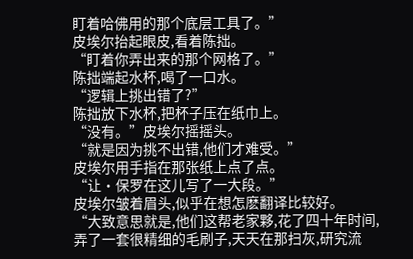盯着哈佛用的那个底层工具了。”
皮埃尔抬起眼皮,看着陈拙。
“盯着你弄出来的那个网格了。”
陈拙端起水杯,喝了一口水。
“逻辑上挑出错了?”
陈拙放下水杯,把杯子压在纸巾上。
“没有。”皮埃尔摇摇头。
“就是因为挑不出错,他们才难受。”
皮埃尔用手指在那张纸上点了点。
“让·保罗在这儿写了一大段。”
皮埃尔皱着眉头,似乎在想怎麽翻译比较好。
“大致意思就是,他们这帮老家夥,花了四十年时间,弄了一套很精细的毛刷子,天天在那扫灰,研究流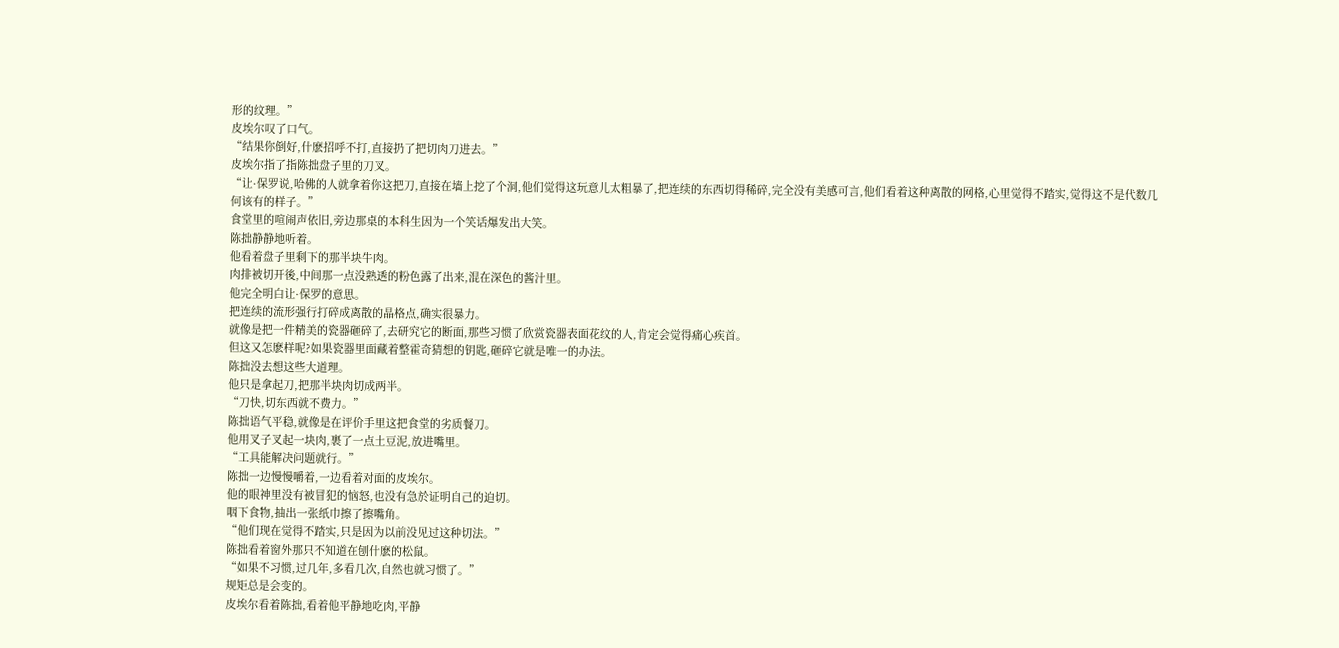形的纹理。”
皮埃尔叹了口气。
“结果你倒好,什麽招呼不打,直接扔了把切肉刀进去。”
皮埃尔指了指陈拙盘子里的刀叉。
“让·保罗说,哈佛的人就拿着你这把刀,直接在墙上挖了个洞,他们觉得这玩意儿太粗暴了,把连续的东西切得稀碎,完全没有美感可言,他们看着这种离散的网格,心里觉得不踏实,觉得这不是代数几何该有的样子。”
食堂里的喧闹声依旧,旁边那桌的本科生因为一个笑话爆发出大笑。
陈拙静静地听着。
他看着盘子里剩下的那半块牛肉。
肉排被切开後,中间那一点没熟透的粉色露了出来,混在深色的酱汁里。
他完全明白让·保罗的意思。
把连续的流形强行打碎成离散的晶格点,确实很暴力。
就像是把一件精美的瓷器砸碎了,去研究它的断面,那些习惯了欣赏瓷器表面花纹的人,肯定会觉得痛心疾首。
但这又怎麽样呢?如果瓷器里面藏着整霍奇猜想的钥匙,砸碎它就是唯一的办法。
陈拙没去想这些大道理。
他只是拿起刀,把那半块肉切成两半。
“刀快,切东西就不费力。”
陈拙语气平稳,就像是在评价手里这把食堂的劣质餐刀。
他用叉子叉起一块肉,裹了一点土豆泥,放进嘴里。
“工具能解决问题就行。”
陈拙一边慢慢嚼着,一边看着对面的皮埃尔。
他的眼神里没有被冒犯的恼怒,也没有急於证明自己的迫切。
咽下食物,抽出一张纸巾擦了擦嘴角。
“他们现在觉得不踏实,只是因为以前没见过这种切法。”
陈拙看着窗外那只不知道在刨什麽的松鼠。
“如果不习惯,过几年,多看几次,自然也就习惯了。”
规矩总是会变的。
皮埃尔看着陈拙,看着他平静地吃肉,平静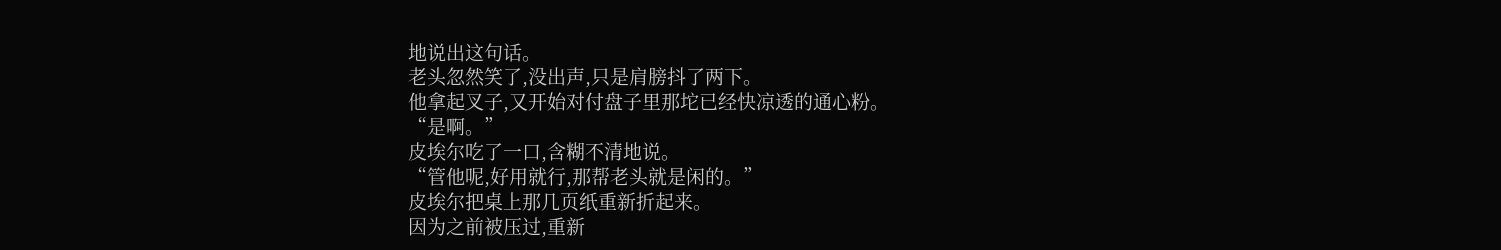地说出这句话。
老头忽然笑了,没出声,只是肩膀抖了两下。
他拿起叉子,又开始对付盘子里那坨已经快凉透的通心粉。
“是啊。”
皮埃尔吃了一口,含糊不清地说。
“管他呢,好用就行,那帮老头就是闲的。”
皮埃尔把桌上那几页纸重新折起来。
因为之前被压过,重新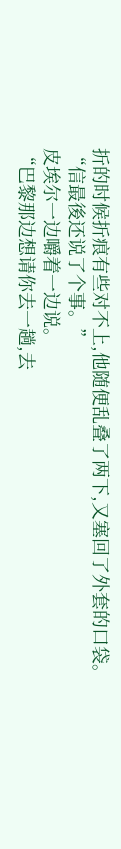折的时候折痕有些对不上,他随便乱叠了两下,又塞回了外套的口袋。
“信最後还说了个事。”
皮埃尔一边嚼着一边说。
“巴黎那边想请你去一趟,去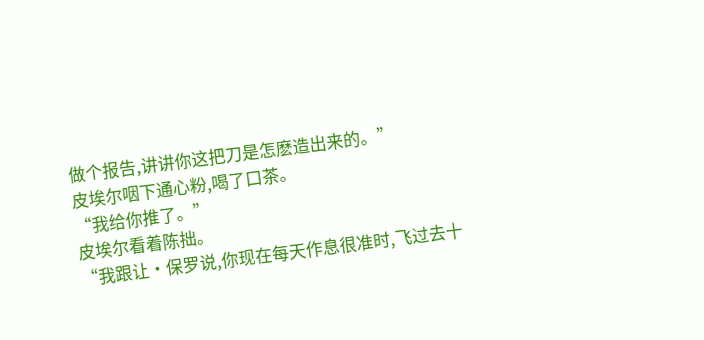做个报告,讲讲你这把刀是怎麽造出来的。”
皮埃尔咽下通心粉,喝了口茶。
“我给你推了。”
皮埃尔看着陈拙。
“我跟让·保罗说,你现在每天作息很准时,飞过去十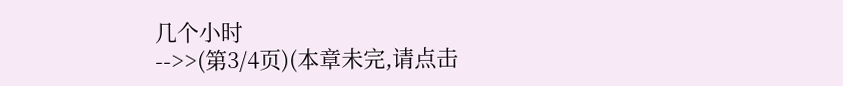几个小时
-->>(第3/4页)(本章未完,请点击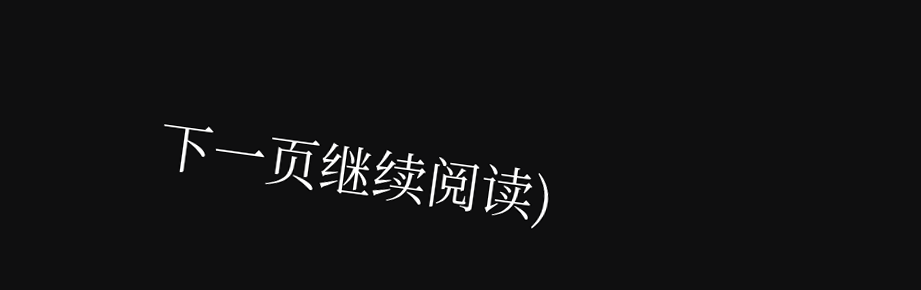下一页继续阅读)